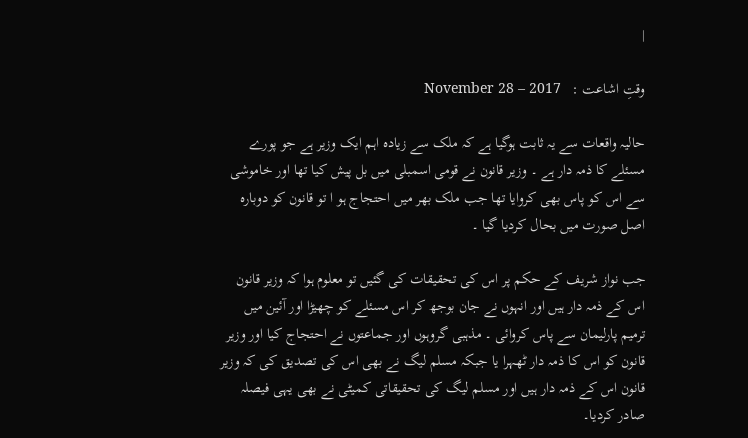|

وقتِ اشاعت :   November 28 – 2017

حالیہ واقعات سے یہ ثابت ہوگیا ہے کہ ملک سے زیادہ اہم ایک وزیر ہے جو پورے مسئلے کا ذمہ دار ہے ۔ وزیر قانون نے قومی اسمبلی میں بل پیش کیا تھا اور خاموشی سے اس کو پاس بھی کروایا تھا جب ملک بھر میں احتجاج ہو ا تو قانون کو دوبارہ اصل صورت میں بحال کردیا گیا ۔

جب نواز شریف کے حکم پر اس کی تحقیقات کی گئیں تو معلوم ہوا کہ وزیر قانون اس کے ذمہ دار ہیں اور انہوں نے جان بوجھ کر اس مسئلے کو چھیڑا اور آئین میں ترمیم پارلیمان سے پاس کروائی ۔ مذہبی گروہوں اور جماعتوں نے احتجاج کیا اور وزیر قانون کو اس کا ذمہ دار ٹھہرا یا جبکہ مسلم لیگ نے بھی اس کی تصدیق کی کہ وزیر قانون اس کے ذمہ دار ہیں اور مسلم لیگ کی تحقیقاتی کمیٹی نے بھی یہی فیصلہ صادر کردیا۔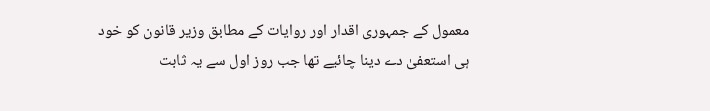معمول کے جمہوری اقدار اور روایات کے مطابق وزیر قانون کو خود ہی استعفیٰ دے دینا چائیے تھا جب روز اول سے یہ ثابت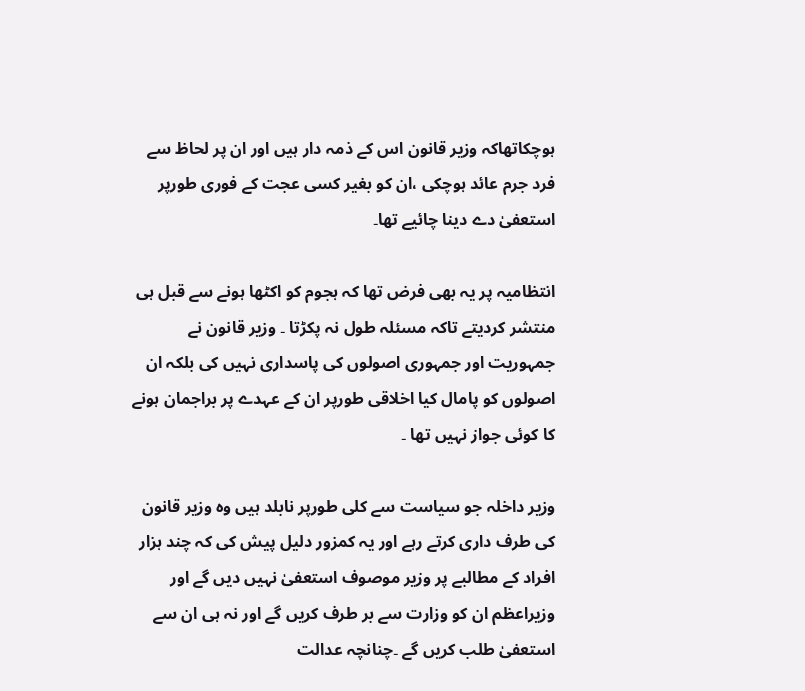ہوچکاتھاکہ وزیر قانون اس کے ذمہ دار ہیں اور ان پر لحاظ سے فرد جرم عائد ہوچکی ،ان کو بغیر کسی عجت کے فوری طورپر استعفیٰ دے دینا چائیے تھا۔

انتظامیہ پر یہ بھی فرض تھا کہ ہجوم کو اکٹھا ہونے سے قبل ہی منتشر کردیتے تاکہ مسئلہ طول نہ پکڑتا ۔ وزیر قانون نے جمہوریت اور جمہوری اصولوں کی پاسداری نہیں کی بلکہ ان اصولوں کو پامال کیا اخلاقی طورپر ان کے عہدے پر براجمان ہونے کا کوئی جواز نہیں تھا ۔

وزیر داخلہ جو سیاست سے کلی طورپر نابلد ہیں وہ وزیر قانون کی طرف داری کرتے رہے اور یہ کمزور دلیل پیش کی کہ چند ہزار افراد کے مطالبے پر وزیر موصوف استعفیٰ نہیں دیں گے اور وزیراعظم ان کو وزارت سے بر طرف کریں گے اور نہ ہی ان سے استعفیٰ طلب کریں گے ۔چنانچہ عدالت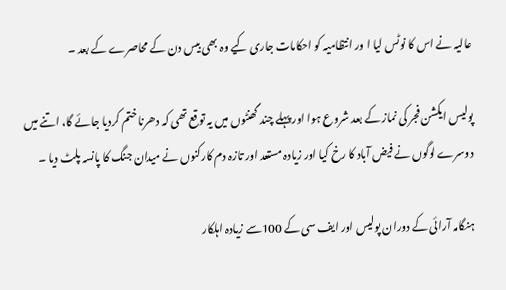عالیہ نے اس کا نوٹس لیا ا ور انتظامیہ کو احکامات جاری کیے وہ بھی بیس دن کے محاصرے کے بعد ۔

پولیس ایکشن فجر کی نماز کے بعد شروع ہوا اور پہلے چند گھنٹوں میں یہ توقع تھی کہ دھرنا ختم کردیا جائے گا، اتنے میں دوسرے لوگوں نے فیض آباد کا رخ کیا اور زیادہ مستعد اور تازہ دم کارکنوں نے میدان جنگ کا پانسہ پلٹ دیا ۔

ہنگامہ آرائی کے دوران پولیس اور ایف سی کے 100سے زیادہ اہلکار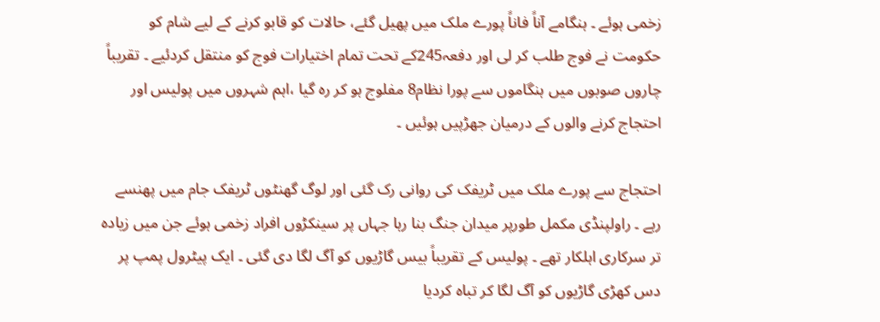زخمی ہوئے ۔ ہنگامے آناً فاناً پورے ملک میں پھیل گئے، حالات کو قابو کرنے کے لیے شام کو حکومت نے فوج طلب کر لی اور دفعہ245کے تحت تمام اختیارات فوج کو منتقل کردئیے ۔ تقریباً چاروں صوبوں میں ہنگاموں سے پورا نظام8 مفلوج ہو کر رہ گیا ،اہم شہروں میں پولیس اور احتجاج کرنے والوں کے درمیان جھڑپیں ہوئیں ۔

احتجاج سے پورے ملک میں ٹریفک کی روانی رک گئی اور لوگ گھنٹوں ٹریفک جام میں پھنسے رہے ۔ راولپنڈی مکمل طورپر میدان جنگ بنا رہا جہاں پر سینکڑوں افراد زخمی ہوئے جن میں زیادہ تر سرکاری اہلکار تھے ۔ پولیس کے تقریباً بیس گاڑیوں کو آگ لگا دی گئی ۔ ایک پیٹرول پمپ پر دس کھڑی گاڑیوں کو آگ لگا کر تباہ کردیا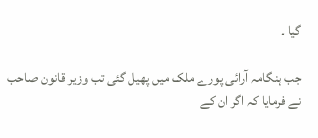گیا ۔

جب ہنگامہ آرائی پورے ملک میں پھیل گئی تب وزیر قانون صاحب نے فرمایا کہ اگر ان کے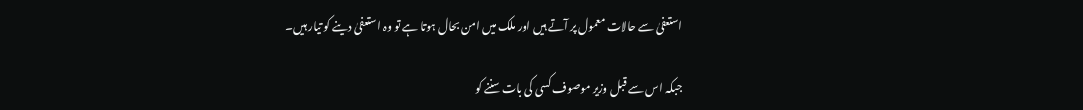استعفیٰ سے حالات معمول پر آتے ہیں اور ملک میں امن بحال ہوتا ہے تو وہ استعفیٰ دینے کو تیار ہیں۔

جبکہ اس سے قبل وزیر موصوف کسی کی بات سننے کو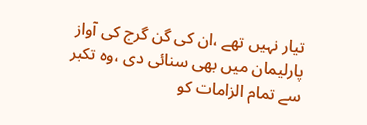تیار نہیں تھے ،ان کی گن گرج کی آواز پارلیمان میں بھی سنائی دی ،وہ تکبر سے تمام الزامات کو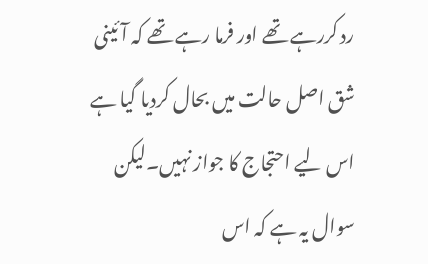رد کررہے تھے اور فرما رہے تھے کہ آئینی شق اصل حالت میں بحال کردیا گیا ہے اس لیے احتجاج کا جواز نہیں۔لیکن سوال یہ ہے کہ اس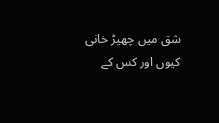شق میں چھیڑ خانی کیوں اور کس کے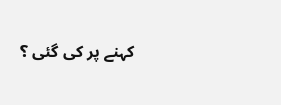کہنے پر کی گئی ؟